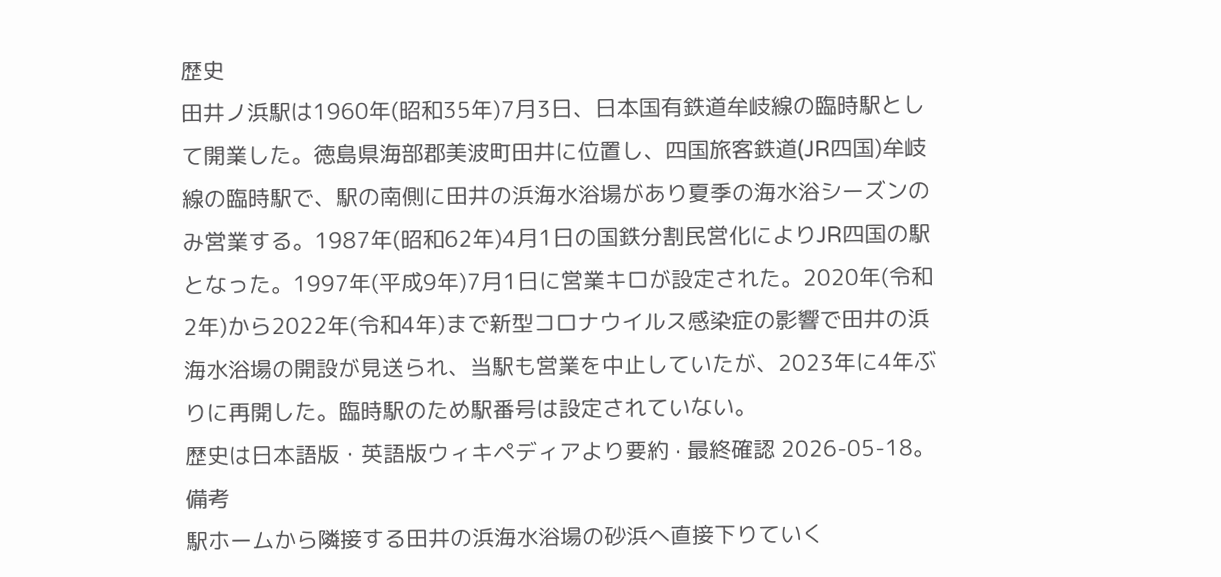歴史
田井ノ浜駅は1960年(昭和35年)7月3日、日本国有鉄道牟岐線の臨時駅として開業した。徳島県海部郡美波町田井に位置し、四国旅客鉄道(JR四国)牟岐線の臨時駅で、駅の南側に田井の浜海水浴場があり夏季の海水浴シーズンのみ営業する。1987年(昭和62年)4月1日の国鉄分割民営化によりJR四国の駅となった。1997年(平成9年)7月1日に営業キロが設定された。2020年(令和2年)から2022年(令和4年)まで新型コロナウイルス感染症の影響で田井の浜海水浴場の開設が見送られ、当駅も営業を中止していたが、2023年に4年ぶりに再開した。臨時駅のため駅番号は設定されていない。
歴史は日本語版・英語版ウィキペディアより要約 · 最終確認 2026-05-18。
備考
駅ホームから隣接する田井の浜海水浴場の砂浜へ直接下りていく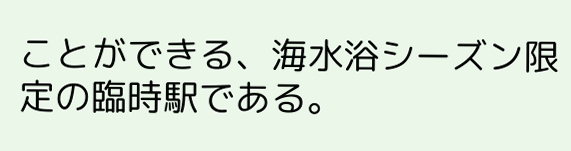ことができる、海水浴シーズン限定の臨時駅である。